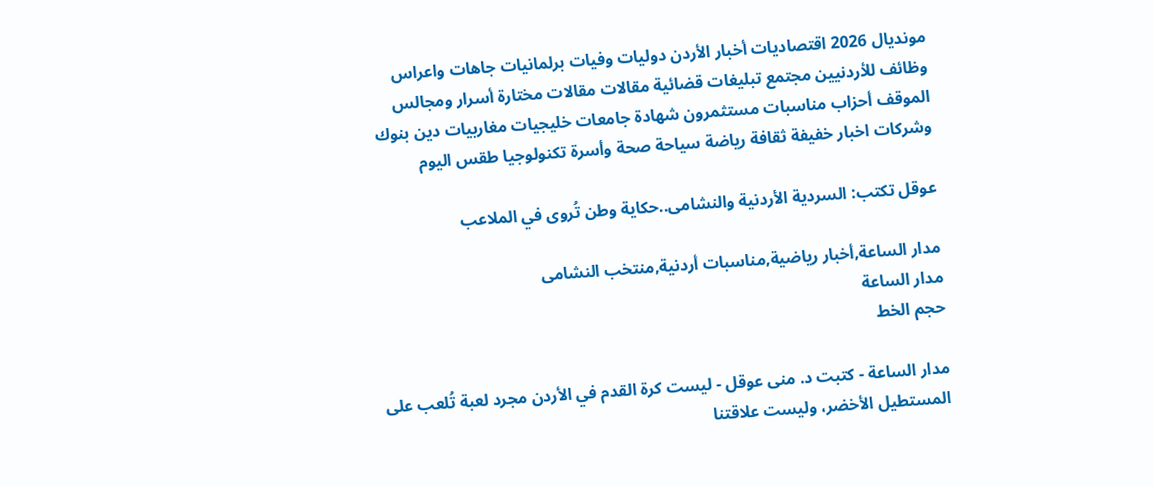مونديال 2026 اقتصاديات أخبار الأردن دوليات وفيات برلمانيات جاهات واعراس وظائف للأردنيين مجتمع تبليغات قضائية مقالات مقالات مختارة أسرار ومجالس الموقف أحزاب مناسبات مستثمرون شهادة جامعات خليجيات مغاربيات دين بنوك وشركات اخبار خفيفة ثقافة رياضة سياحة صحة وأسرة تكنولوجيا طقس اليوم

عوقل تكتب: السردية الأردنية والنشامى..حكاية وطن تُروى في الملاعب

مدار الساعة,أخبار رياضية,مناسبات أردنية,منتخب النشامى
مدار الساعة
حجم الخط

مدار الساعة - كتبت د. منى عوقل - ليست كرة القدم في الأردن مجرد لعبة تُلعب على المستطيل الأخضر، وليست علاقتنا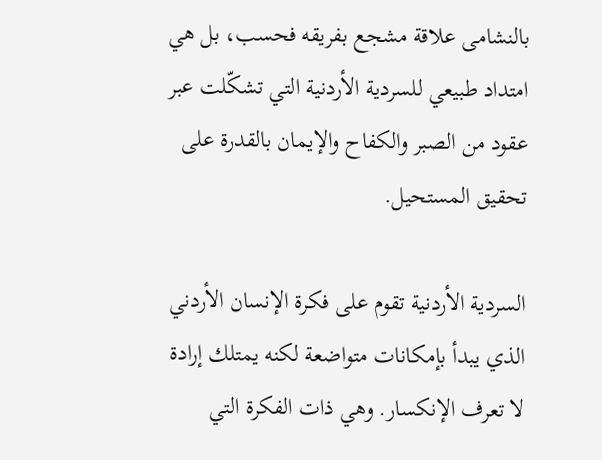بالنشامى علاقة مشجع بفريقه فحسب، بل هي امتداد طبيعي للسردية الأردنية التي تشكّلت عبر عقود من الصبر والكفاح والإيمان بالقدرة على تحقيق المستحيل.

السردية الأردنية تقوم على فكرة الإنسان الأردني الذي يبدأ بإمكانات متواضعة لكنه يمتلك إرادة لا تعرف الإنكسار. وهي ذات الفكرة التي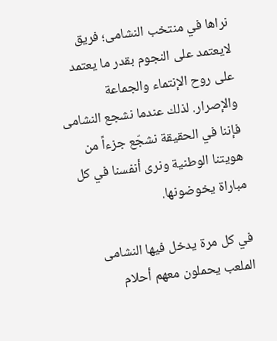نراها في منتخب النشامى؛ فريق لايعتمد على النجوم بقدر ما يعتمد على روح الإنتماء والجماعة والإصرار. لذلك عندما نشجع النشامى فإننا في الحقيقة نشجّع جزءاً من هويتنا الوطنية ونرى أنفسنا في كل مباراة يخوضونها.

في كل مرة يدخل فيها النشامى الملعب يحملون معهم أحلام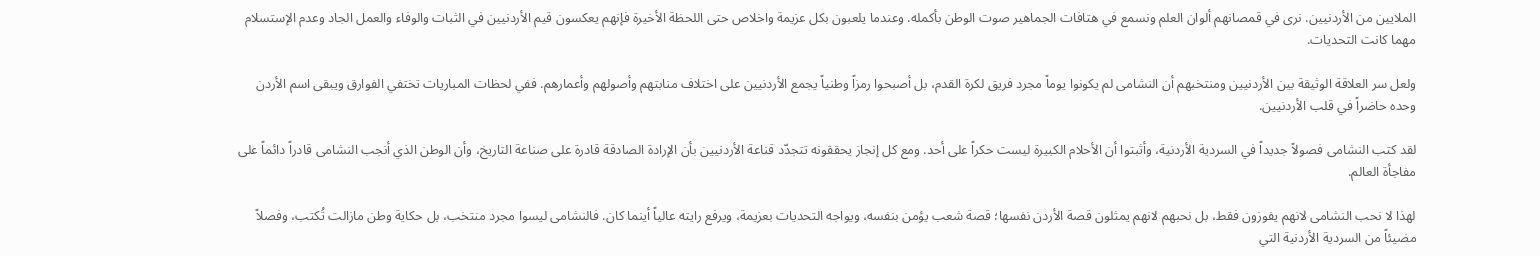الملايين من الأردنيين. نرى في قمصانهم ألوان العلم ونسمع في هتافات الجماهير صوت الوطن بأكمله. وعندما يلعبون بكل عزيمة واخلاص حتى اللحظة الأخيرة فإنهم يعكسون قيم الأردنيين في الثبات والوفاء والعمل الجاد وعدم الإستسلام مهما كانت التحديات.

ولعل سر العلاقة الوثيقة بين الأردنيين ومنتخبهم أن النشامى لم يكونوا يوماً مجرد فريق لكرة القدم، بل أصبحوا رمزاً وطنياً يجمع الأردنيين على اختلاف منابتهم وأصولهم وأعمارهم. ففي لحظات المباريات تختفي الفوارق ويبقى اسم الأردن وحده حاضراً في قلب الأردنيين.

لقد كتب النشامى فصولاً جديداً في السردية الأردنية، وأثبتوا أن الأحلام الكبيرة ليست حكراً على أحد. ومع كل إنجاز يحققونه تتجدّد قناعة الأردنيين بأن الإرادة الصادقة قادرة على صناعة التاريخ، وأن الوطن الذي أنجب النشامى قادراً دائماً على مفاجأة العالم.

لهذا لا نحب النشامى لانهم يفوزون فقط، بل نحبهم لانهم يمثلون قصة الأردن نفسها؛ قصة شعب يؤمن بنفسه، ويواجه التحديات بعزيمة، ويرفع رايته عالياً أينما كان. فالنشامى ليسوا مجرد منتخب، بل حكاية وطن مازالت تُكتب، وفصلاً مضيئاً من السردية الأردنية التي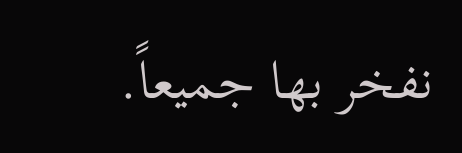نفخر بها جميعاً.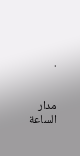.


مدار الساعة